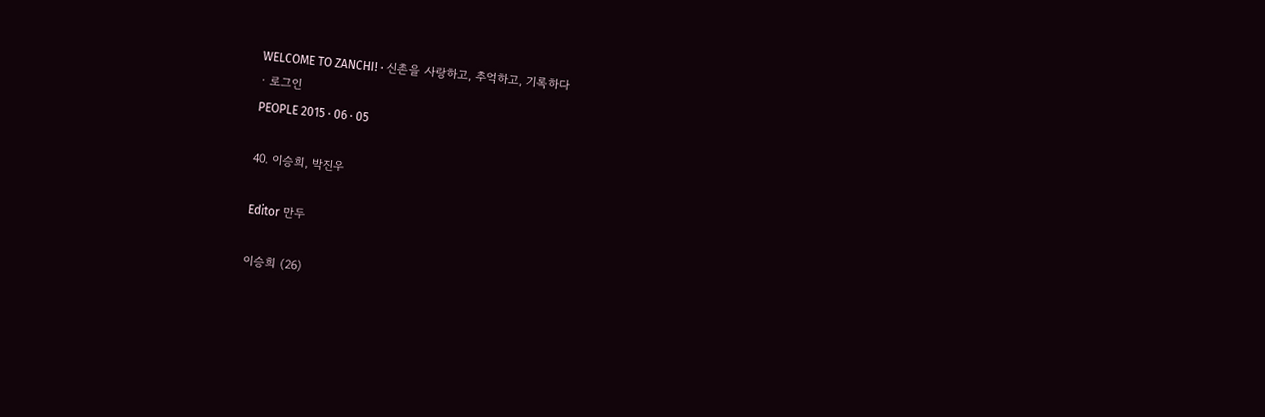WELCOME TO ZANCHI! · 신촌을 사랑하고, 추억하고, 기록하다
· 로그인
PEOPLE 2015 · 06 · 05

40. 이승희, 박진우

Editor 만두

이승희 (26)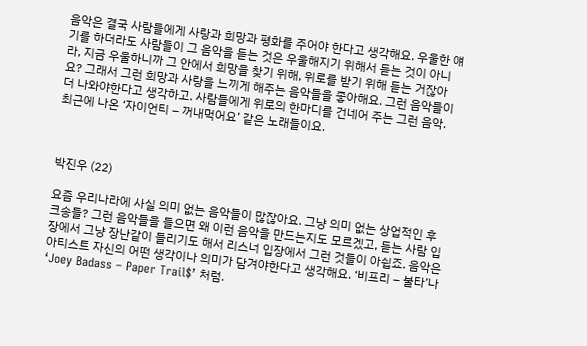음악은 결국 사람들에게 사랑과 희망과 평화를 주어야 한다고 생각해요. 우울한 얘기를 하더라도 사람들이 그 음악을 듣는 것은 우울해지기 위해서 듣는 것이 아니라, 지금 우울하니까 그 안에서 희망을 찾기 위해, 위로를 받기 위해 듣는 거잖아요? 그래서 그런 희망과 사랑을 느끼게 해주는 음악들을 좋아해요. 그런 음악들이 더 나와야한다고 생각하고. 사람들에게 위로의 한마디를 건네어 주는 그런 음악.  최근에 나온 ‘자이언티 – 꺼내먹어요’ 같은 노래들이요.



박진우 (22)

요즘 우리나라에 사실 의미 없는 음악들이 많잖아요. 그냥 의미 없는 상업적인 후크송들? 그런 음악들을 들으면 왜 이런 음악을 만드는지도 모르겠고, 듣는 사람 입장에서 그냥 장난같이 들리기도 해서 리스너 입장에서 그런 것들이 아쉽죠. 음악은 아티스트 자신의 어떤 생각이나 의미가 담겨야한다고 생각해요. ‘비프리 – 불타’나 ‘Joey Badass – Paper Trail$’ 처럼.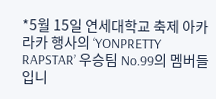*5월 15일 연세대학교 축제 아카라카 행사의 ‘YONPRETTY RAPSTAR’ 우승팀 No.99의 멤버들입니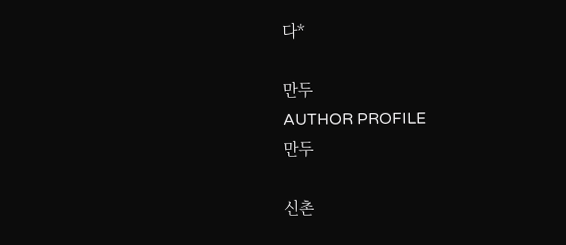다*

만두
AUTHOR PROFILE
만두

신촌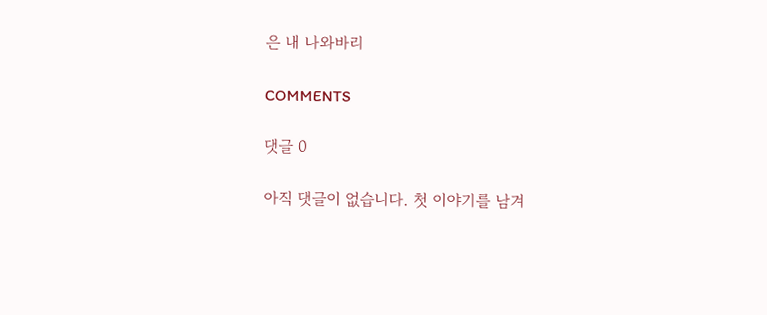은 내 나와바리

COMMENTS

댓글 0

아직 댓글이 없습니다. 첫 이야기를 남겨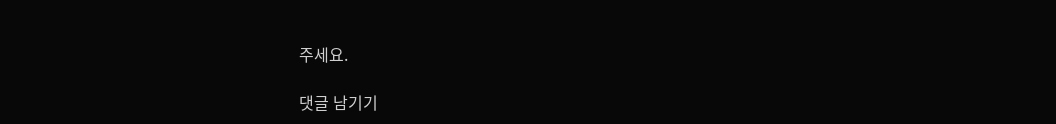주세요.

댓글 남기기